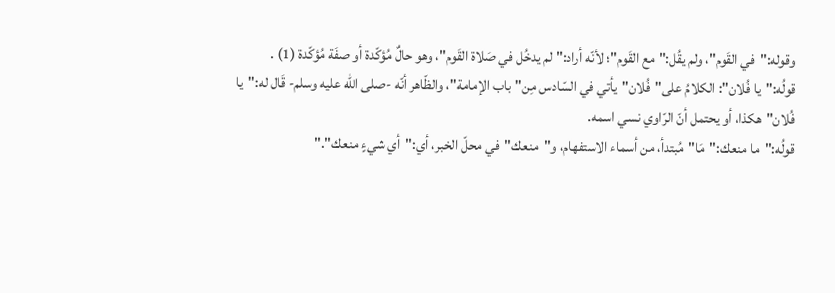وقوله:"في القَوم"، ولم يقُل:"مع القَوم"؛ لأنّه أراد:"لم يدخُل في صَلاة القَوم"، وهو حالٌ مُؤكّدة أو صفَة مُؤكّدة (1) .
قولُه:"يا فُلان": الكلامُ على"فُلان"يأتي في السّادس مِن"باب الإمامة"، والظّاهر أنّه -صلى الله عليه وسلم- قَال له:"يا فُلان"هكذا، أو يحتمل أنّ الرّاوي نسي اسمه.
قولُه:"ما منعك:"مَا"مُبتدأ، من أسماء الاستفهام، و"منعك"في محلّ الخبر، أي:"أي شيءٍ منعك"."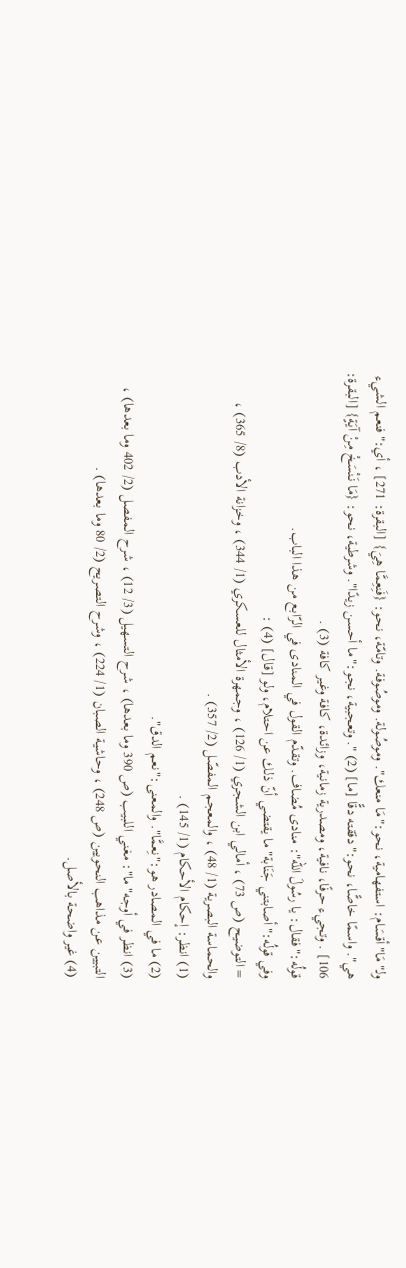ولـ"مَا"أقسَام: استفهامية، نحو:"مَا منعك". وموصُولة. وموصُوفة. وتامّة، نحو: {فَنِعِمَّا هِيَ} [البقرة: 271] ، أي:"فنعم الشيء هي". واسمًا خاصًّا، نحو:"دققته دقًّا [ما] (2) ". وتعجبية، نجو:"ما أحسن زيدًا". وشرطية، نحو: {مَا نَنْسَخْ مِنْ آيَةٍ} [البقرة: 106] . وتجيء حرفًا، نافية، ومصدرية زمانية، وزائدة، كافة وغير كافة (3) .
قولُه:"فقال: يا رسُولَ الله": منادى مُضاف. وتقدّم القول في المنادى في الرّابع من هذا الباب.
وفي قولُه:"أصابتني جَنَابة"ما يقتضي أنّ ذلك عن احتلام، ولو [قال] (4) :
= التوضيح (ص 73) ، أمالي ابن الشجري (1/ 126) ، وجمهرة الأمثال للعسكري (1/ 344) ، وخزانة الأدب (8/ 365) ، والحماسة البصرية (1/ 48) ، والمعجم المفصّل (2/ 357) .
(1) انظر: إحكام الأحكام (1/ 145) .
(2) ما في المصادر هو:"نِعمَّا". والمعنى:"نعم الدق".
(3) انظر في أوجه"ما": مغني اللبيب (ص 390 وما بعدها) ، شرح التسهيل (3/ 12) ، شرح المفصل (2/ 402 وما بعدها) ، التبيين عن مذاهب النحويين (ص 248) ، وحاشية الصبان (1/ 224) ، وشرح التصريح (2/ 80 وما بعدها) .
(4) غير واضحة بالأصل.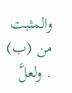والمثبت من (ب) . ولعلَّ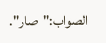الصواب:"صار".